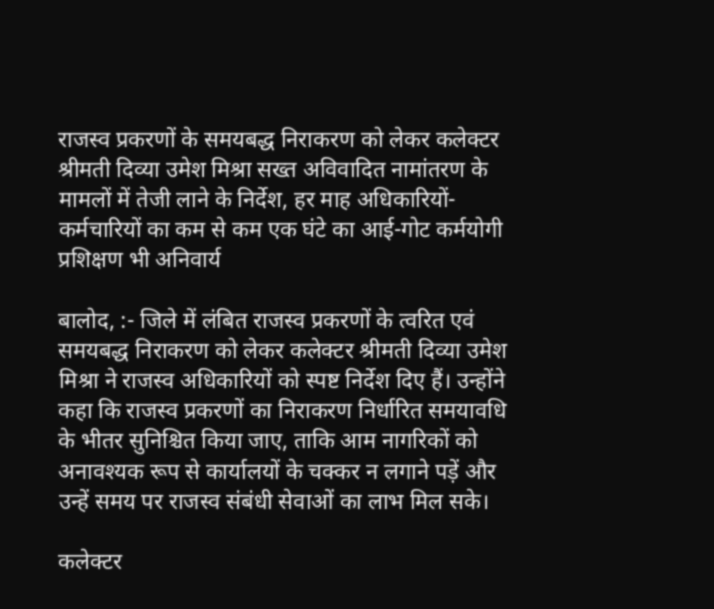राजस्व प्रकरणों के समयबद्ध निराकरण को लेकर कलेक्टर श्रीमती दिव्या उमेश मिश्रा सख्त अविवादित नामांतरण के मामलों में तेजी लाने के निर्देश, हर माह अधिकारियों-कर्मचारियों का कम से कम एक घंटे का आई-गोट कर्मयोगी प्रशिक्षण भी अनिवार्य

बालोद, :- जिले में लंबित राजस्व प्रकरणों के त्वरित एवं समयबद्ध निराकरण को लेकर कलेक्टर श्रीमती दिव्या उमेश मिश्रा ने राजस्व अधिकारियों को स्पष्ट निर्देश दिए हैं। उन्होंने कहा कि राजस्व प्रकरणों का निराकरण निर्धारित समयावधि के भीतर सुनिश्चित किया जाए, ताकि आम नागरिकों को अनावश्यक रूप से कार्यालयों के चक्कर न लगाने पड़ें और उन्हें समय पर राजस्व संबंधी सेवाओं का लाभ मिल सके।

कलेक्टर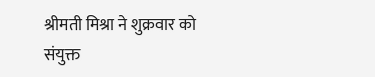श्रीमती मिश्रा ने शुक्रवार को संयुक्त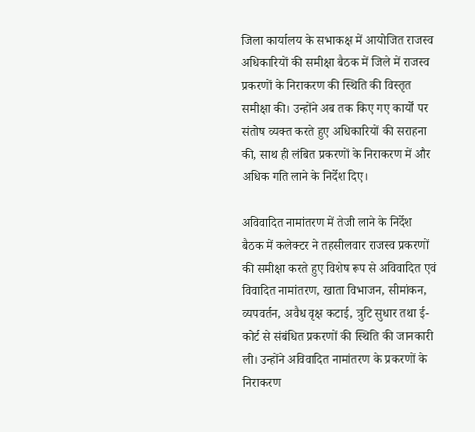जिला कार्यालय के सभाकक्ष में आयोजित राजस्व अधिकारियों की समीक्षा बैठक में जिले में राजस्व प्रकरणों के निराकरण की स्थिति की विस्तृत समीक्षा की। उन्होंने अब तक किए गए कार्यों पर संतोष व्यक्त करते हुए अधिकारियों की सराहना की, साथ ही लंबित प्रकरणों के निराकरण में और अधिक गति लाने के निर्देश दिए।

अविवादित नामांतरण में तेजी लाने के निर्देश
बैठक में कलेक्टर ने तहसीलवार राजस्व प्रकरणों की समीक्षा करते हुए विशेष रूप से अविवादित एवं विवादित नामांतरण, खाता विभाजन, सीमांकन, व्यपवर्तन, अवैध वृक्ष कटाई, त्रुटि सुधार तथा ई-कोर्ट से संबंधित प्रकरणों की स्थिति की जानकारी ली। उन्होंने अविवादित नामांतरण के प्रकरणों के निराकरण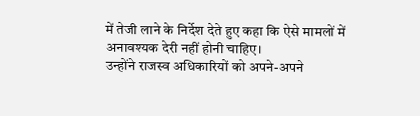में तेजी लाने के निर्देश देते हुए कहा कि ऐसे मामलों में अनावश्यक देरी नहीं होनी चाहिए।
उन्होंने राजस्व अधिकारियों को अपने-अपने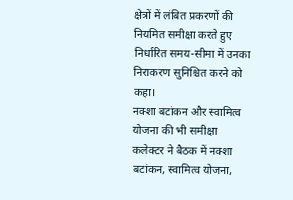क्षेत्रों में लंबित प्रकरणों की नियमित समीक्षा करते हुए निर्धारित समय-सीमा में उनका निराकरण सुनिश्चित करने को कहा।
नक्शा बटांकन और स्वामित्व योजना की भी समीक्षा
कलेक्टर ने बैठक में नक्शा बटांकन, स्वामित्व योजना,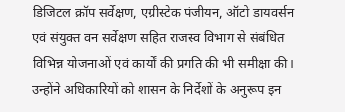डिजिटल क्रॉप सर्वेक्षण, एग्रीस्टेक पंजीयन, ऑटो डायवर्सन एवं संयुक्त वन सर्वेक्षण सहित राजस्व विभाग से संबंधित विभिन्न योजनाओं एवं कार्यों की प्रगति की भी समीक्षा की।
उन्होंने अधिकारियों को शासन के निर्देशों के अनुरूप इन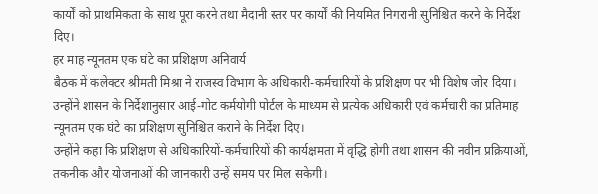कार्यों को प्राथमिकता के साथ पूरा करने तथा मैदानी स्तर पर कार्यों की नियमित निगरानी सुनिश्चित करने के निर्देश दिए।
हर माह न्यूनतम एक घंटे का प्रशिक्षण अनिवार्य
बैठक में कलेक्टर श्रीमती मिश्रा ने राजस्व विभाग के अधिकारी-कर्मचारियों के प्रशिक्षण पर भी विशेष जोर दिया। उन्होंने शासन के निर्देशानुसार आई-गोट कर्मयोगी पोर्टल के माध्यम से प्रत्येक अधिकारी एवं कर्मचारी का प्रतिमाह न्यूनतम एक घंटे का प्रशिक्षण सुनिश्चित कराने के निर्देश दिए।
उन्होंने कहा कि प्रशिक्षण से अधिकारियों-कर्मचारियों की कार्यक्षमता में वृद्धि होगी तथा शासन की नवीन प्रक्रियाओं, तकनीक और योजनाओं की जानकारी उन्हें समय पर मिल सकेगी।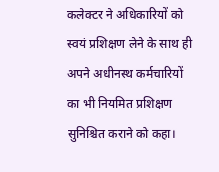कलेक्टर ने अधिकारियों को स्वयं प्रशिक्षण लेने के साथ ही अपने अधीनस्थ कर्मचारियों का भी नियमित प्रशिक्षण सुनिश्चित कराने को कहा।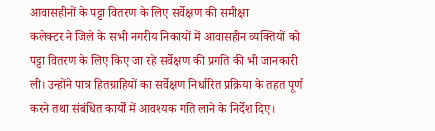आवासहीनों के पट्टा वितरण के लिए सर्वेक्षण की समीक्षा
कलेक्टर ने जिले के सभी नगरीय निकायों में आवासहीन व्यक्तियों को पट्टा वितरण के लिए किए जा रहे सर्वेक्षण की प्रगति की भी जानकारी ली। उन्होंने पात्र हितग्राहियों का सर्वेक्षण निर्धारित प्रक्रिया के तहत पूर्ण करने तथा संबंधित कार्यों में आवश्यक गति लाने के निर्देश दिए।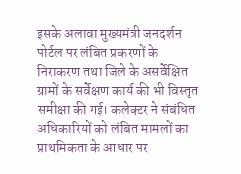इसके अलावा मुख्यमंत्री जनदर्शन पोर्टल पर लंबित प्रकरणों के निराकरण तथा जिले के असर्वेक्षित ग्रामों के सर्वेक्षण कार्य की भी विस्तृत समीक्षा की गई। कलेक्टर ने संबंधित अधिकारियों को लंबित मामलों का प्राथमिकता के आधार पर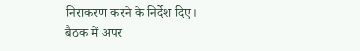निराकरण करने के निर्देश दिए।
बैठक में अपर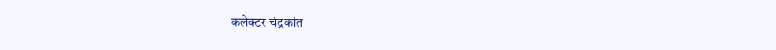कलेक्टर चंद्रकांत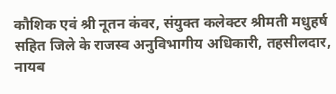कौशिक एवं श्री नूतन कंवर, संयुक्त कलेक्टर श्रीमती मधुहर्ष सहित जिले के राजस्व अनुविभागीय अधिकारी, तहसीलदार, नायब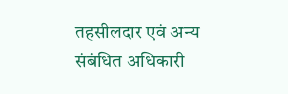तहसीलदार एवं अन्य संबंधित अधिकारी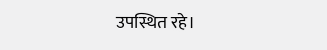उपस्थित रहे।